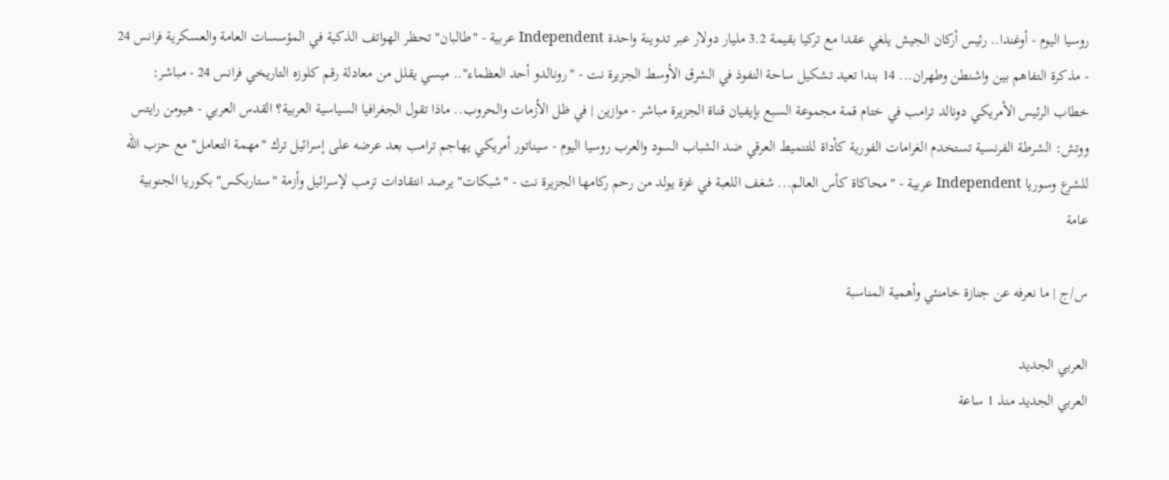روسيا اليوم - أوغندا.. رئيس أركان الجيش يلغي عقدا مع تركيا بقيمة 3.2 مليار دولار عبر تدوينة واحدة Independent عربية - "طالبان" تحظر الهواتف الذكية في المؤسسات العامة والعسكرية فرانس 24 - مذكرة التفاهم بين واشنطن وطهران... 14 بندا تعيد تشكيل ساحة النفوذ في الشرق الأوسط الجزيرة نت - "رونالدو أحد العظماء".. ميسي يقلل من معادلة رقم كلوزه التاريخي فرانس 24 - مباشر: خطاب الرئيس الأمريكي دونالد ترامب في ختام قمة مجموعة السبع بإيفيان قناة الجزيرة مباشر - موازين | في ظل الأزمات والحروب.. ماذا تقول الجغرافيا السياسية العربية؟ القدس العربي - هيومن رايتس ووتش: الشرطة الفرنسية تستخدم الغرامات الفورية كأداة للتنميط العرقي ضد الشباب السود والعرب روسيا اليوم - سيناتور أمريكي يهاجم ترامب بعد عرضه على إسرائيل ترك "مهمة التعامل" مع حزب الله للشرع وسوريا Independent عربية - "محاكاة كأس العالم... شغف اللعبة في غزة يولد من رحم ركامها الجزيرة نت - "شبكات" يرصد انتقادات ترمب لإسرائيل وأزمة "ستاربكس" بكوريا الجنوبية
عامة

س/ج | ما نعرفه عن جنازة خامنئي وأهمية المناسبة

العربي الجديد
العربي الجديد منذ 1 ساعة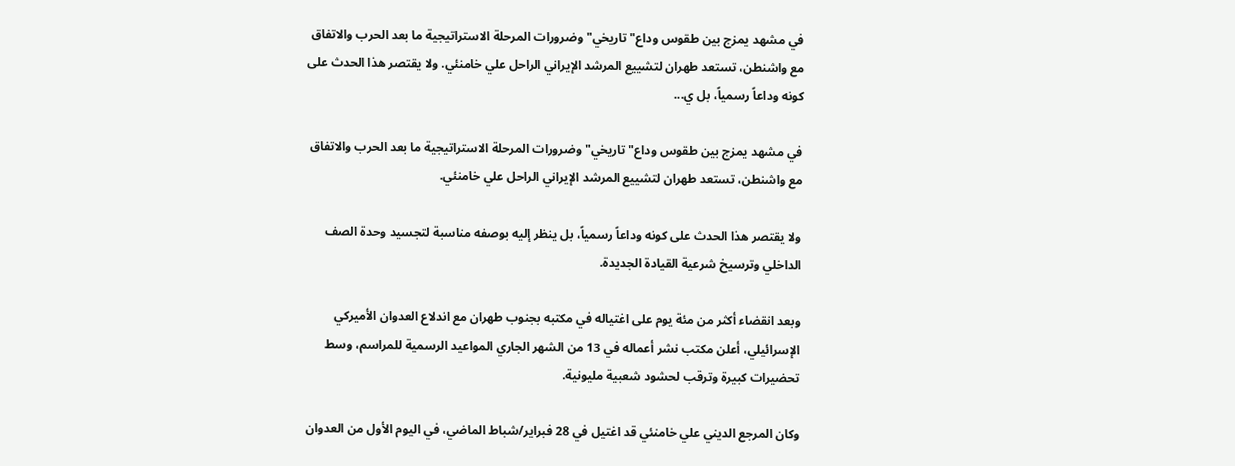في مشهد يمزج بين طقوس وداع" تاريخي" وضرورات المرحلة الاستراتيجية ما بعد الحرب والاتفاق مع واشنطن، تستعد طهران لتشييع المرشد الإيراني الراحل علي خامنئي. ولا يقتصر هذا الحدث على كونه وداعاً رسمياً، بل ي...

في مشهد يمزج بين طقوس وداع" تاريخي" وضرورات المرحلة الاستراتيجية ما بعد الحرب والاتفاق مع واشنطن، تستعد طهران لتشييع المرشد الإيراني الراحل علي خامنئي.

ولا يقتصر هذا الحدث على كونه وداعاً رسمياً، بل ينظر إليه بوصفه مناسبة لتجسيد وحدة الصف الداخلي وترسيخ شرعية القيادة الجديدة.

وبعد انقضاء أكثر من مئة يوم على اغتياله في مكتبه بجنوب طهران مع اندلاع العدوان الأميركي الإسرائيلي، أعلن مكتب نشر أعماله في 13 من الشهر الجاري المواعيد الرسمية للمراسم، وسط تحضيرات كبيرة وترقب لحشود شعبية مليونية.

وكان المرجع الديني علي خامنئي قد اغتيل في 28 فبراير/شباط الماضي، في اليوم الأول من العدوان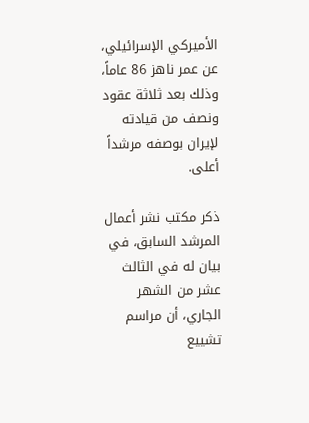الأميركي الإسرائيلي، عن عمر ناهز 86 عاماً، وذلك بعد ثلاثة عقود ونصف من قيادته لإيران بوصفه مرشداً أعلى.

ذكر مكتب نشر أعمال المرشد السابق، في بيان له في الثالث عشر من الشهر الجاري، أن مراسم تشييع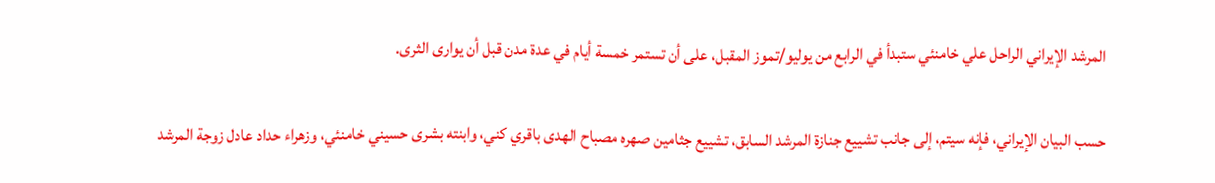المرشد الإيراني الراحل علي خامنئي ستبدأ في الرابع من يوليو/تموز المقبل، على أن تستمر خمسة أيام في عدة مدن قبل أن يوارى الثرى.

حسب البيان الإيراني، فإنه سيتم، إلى جانب تشييع جنازة المرشد السابق، تشييع جثامين صهره مصباح الهدى باقري كني، وابنته بشرى حسيني خامنئي، وزهراء حداد عادل زوجة المرشد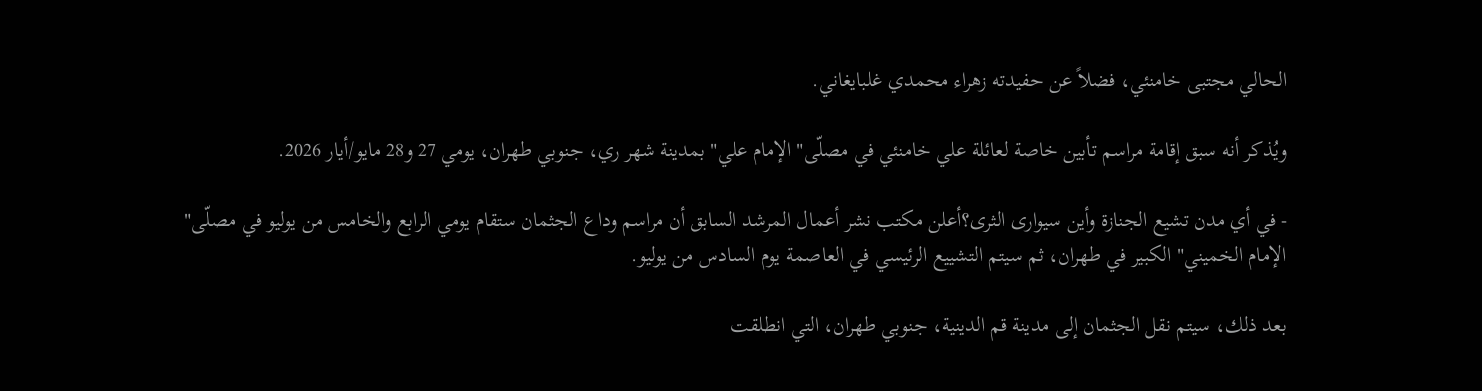الحالي مجتبى خامنئي، فضلاً عن حفيدته زهراء محمدي غلبايغاني.

ويُذكر أنه سبق إقامة مراسم تأبين خاصة لعائلة علي خامنئي في مصلّى" الإمام علي" بمدينة شهر ري، جنوبي طهران، يومي 27 و28 مايو/أيار 2026.

- في أي مدن تشيع الجنازة وأين سيوارى الثرى؟أعلن مكتب نشر أعمال المرشد السابق أن مراسم وداع الجثمان ستقام يومي الرابع والخامس من يوليو في مصلّى" الإمام الخميني" الكبير في طهران، ثم سيتم التشييع الرئيسي في العاصمة يوم السادس من يوليو.

بعد ذلك، سيتم نقل الجثمان إلى مدينة قم الدينية، جنوبي طهران، التي انطلقت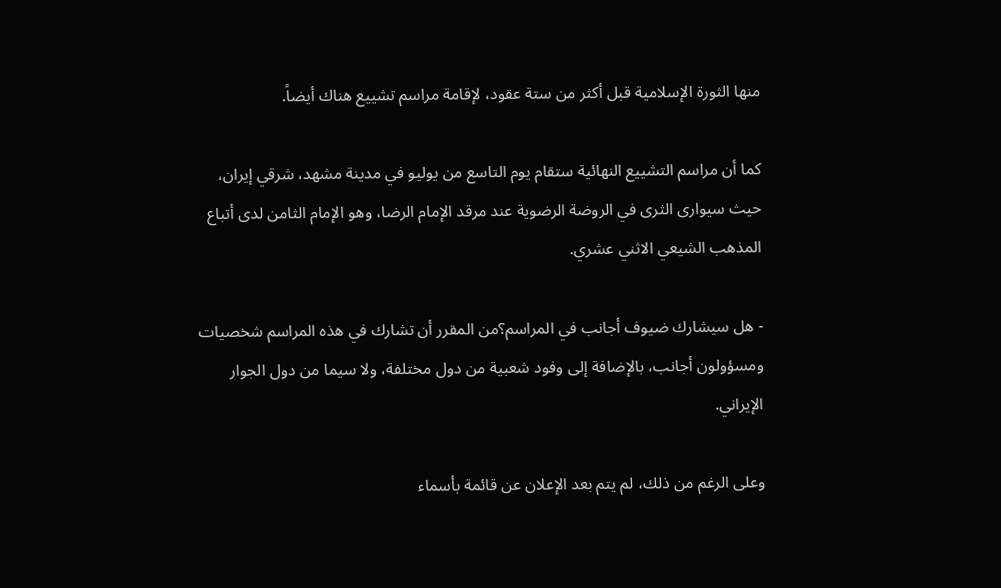منها الثورة الإسلامية قبل أكثر من ستة عقود، لإقامة مراسم تشييع هناك أيضاً.

كما أن مراسم التشييع النهائية ستقام يوم التاسع من يوليو في مدينة مشهد، شرقي إيران، حيث سيوارى الثرى في الروضة الرضوية عند مرقد الإمام الرضا، وهو الإمام الثامن لدى أتباع المذهب الشيعي الاثني عشري.

- هل سيشارك ضيوف أجانب في المراسم؟من المقرر أن تشارك في هذه المراسم شخصيات ومسؤولون أجانب، بالإضافة إلى وفود شعبية من دول مختلفة، ولا سيما من دول الجوار الإيراني.

وعلى الرغم من ذلك، لم يتم بعد الإعلان عن قائمة بأسماء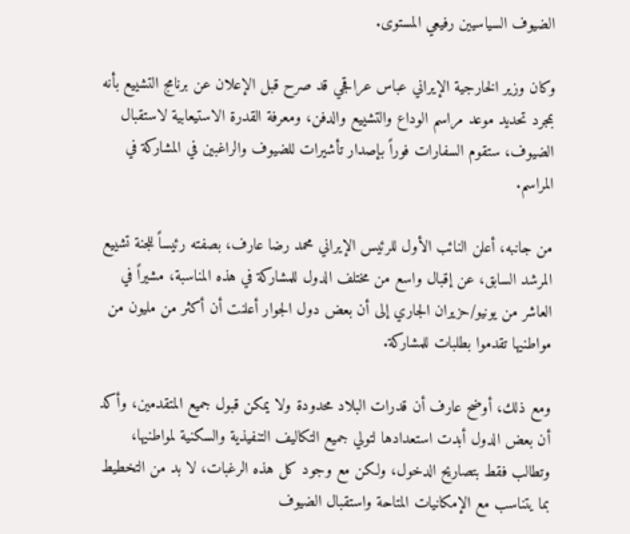الضيوف السياسيين رفيعي المستوى.

وكان وزير الخارجية الإيراني عباس عراقجي قد صرح قبل الإعلان عن برنامج التشييع بأنه بمجرد تحديد موعد مراسم الوداع والتشييع والدفن، ومعرفة القدرة الاستيعابية لاستقبال الضيوف، ستقوم السفارات فوراً بإصدار تأشيرات للضيوف والراغبين في المشاركة في المراسم.

من جانبه، أعلن النائب الأول للرئيس الإيراني محمد رضا عارف، بصفته رئيساً للجنة تشييع المرشد السابق، عن إقبال واسع من مختلف الدول للمشاركة في هذه المناسبة، مشيراً في العاشر من يونيو/حزيران الجاري إلى أن بعض دول الجوار أعلنت أن أكثر من مليون من مواطنيها تقدموا بطلبات للمشاركة.

ومع ذلك، أوضح عارف أن قدرات البلاد محدودة ولا يمكن قبول جميع المتقدمين، وأكد أن بعض الدول أبدت استعدادها لتولي جميع التكاليف التنفيذية والسكنية لمواطنيها، وتطالب فقط بتصاريح الدخول، ولكن مع وجود كل هذه الرغبات، لا بد من التخطيط بما يتناسب مع الإمكانيات المتاحة واستقبال الضيوف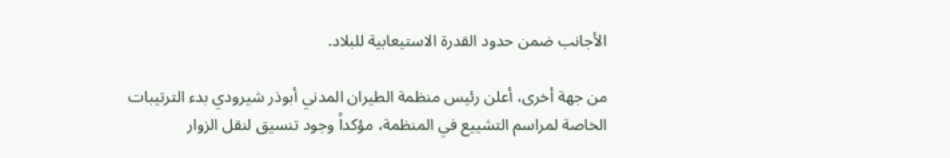الأجانب ضمن حدود القدرة الاستيعابية للبلاد.

من جهة أخرى، أعلن رئيس منظمة الطيران المدني أبوذر شيرودي بدء الترتيبات الخاصة لمراسم التشييع في المنظمة، مؤكداً وجود تنسيق لنقل الزوار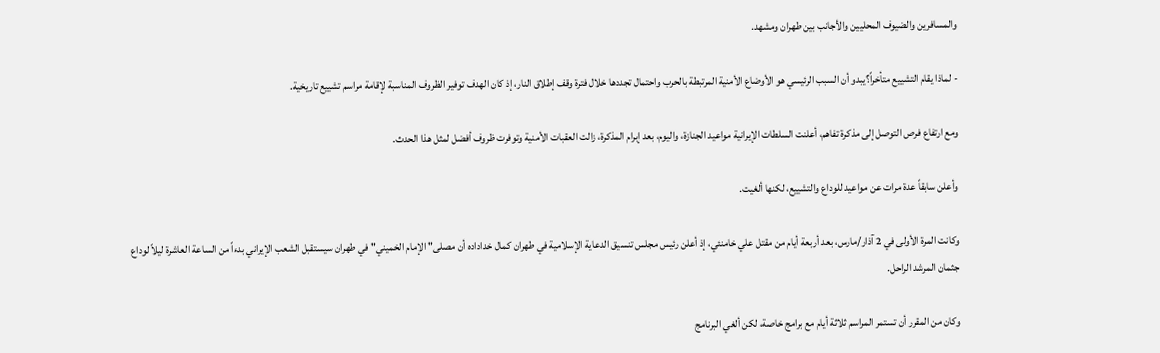والمسافرين والضيوف المحليين والأجانب بين طهران ومشهد.

- لماذا يقام التشييع متأخراً؟يبدو أن السبب الرئيسي هو الأوضاع الأمنية المرتبطة بالحرب واحتمال تجددها خلال فترة وقف إطلاق النار، إذ كان الهدف توفير الظروف المناسبة لإقامة مراسم تشييع تاريخية.

ومع ارتفاع فرص التوصل إلى مذكرة تفاهم، أعلنت السلطات الإيرانية مواعيد الجنازة، واليوم، بعد إبرام المذكرة، زالت العقبات الأمنية وتوفرت ظروف أفضل لمثل هذا الحدث.

وأعلن سابقاً عدة مرات عن مواعيد للوداع والتشييع، لكنها ألغيت.

وكانت المرة الأولى في 2 آذار/مارس، بعد أربعة أيام من مقتل علي خامنئي، إذ أعلن رئيس مجلس تنسيق الدعاية الإسلامية في طهران كمال خداداده أن مصلى" الإمام الخميني" في طهران سيستقبل الشعب الإيراني بدءاً من الساعة العاشرة ليلاً لوداع جثمان المرشد الراحل.

وكان من المقرر أن تستمر المراسم ثلاثة أيام مع برامج خاصة، لكن ألغي البرنامج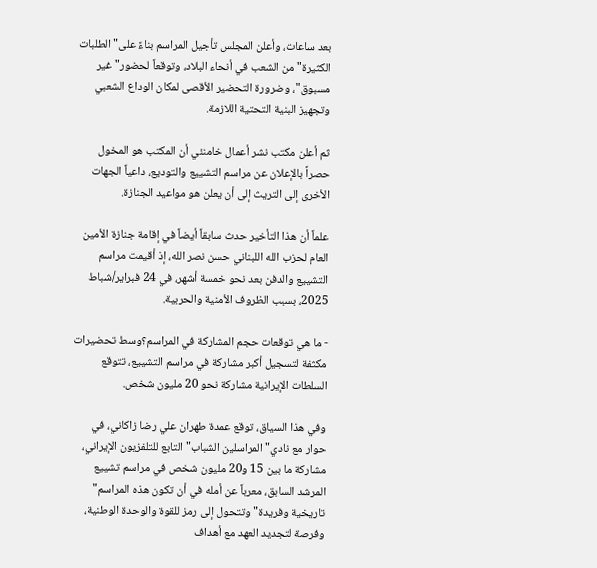بعد ساعات، وأعلن المجلس تأجيل المراسم بناءً على" الطلبات الكثيرة" من الشعب في أنحاء البلاد، وتوقعاً لحضور" غير مسبوق"، وضرورة التحضير الأقصى لمكان الوداع الشعبي وتجهيز البنية التحتية اللازمة.

ثم أعلن مكتب نشر أعمال خامنئي أن المكتب هو المخول حصراً بالإعلان عن مراسم التشييع والتوديع، داعياً الجهات الأخرى إلى التريث إلى أن يعلن هو مواعيد الجنازة.

علماً أن هذا التأخير حدث سابقاً أيضاً في إقامة جنازة الأمين العام لحزب الله اللبناني حسن نصر الله، إذ أقيمت مراسم التشييع والدفن بعد نحو خمسة أشهر، في 24 فبراير/شباط 2025، بسبب الظروف الأمنية والحربية.

- ما هي توقعات حجم المشاركة في المراسم؟وسط تحضيرات مكثفة لتسجيل أكبر مشاركة في مراسم التشييع، تتوقع السلطات الإيرانية مشاركة نحو 20 مليون شخص.

وفي هذا السياق، توقع عمدة طهران علي رضا زاكاني، في حوار مع نادي" المراسلين الشباب" التابع للتلفزيون الإيراني، مشاركة ما بين 15 و20 مليون شخص في مراسم تشييع المرشد السابق، معرباً عن أمله في أن تكون هذه المراسم" تاريخية وفريدة" وتتحول إلى رمز للقوة والوحدة الوطنية، وفرصة لتجديد العهد مع أهداف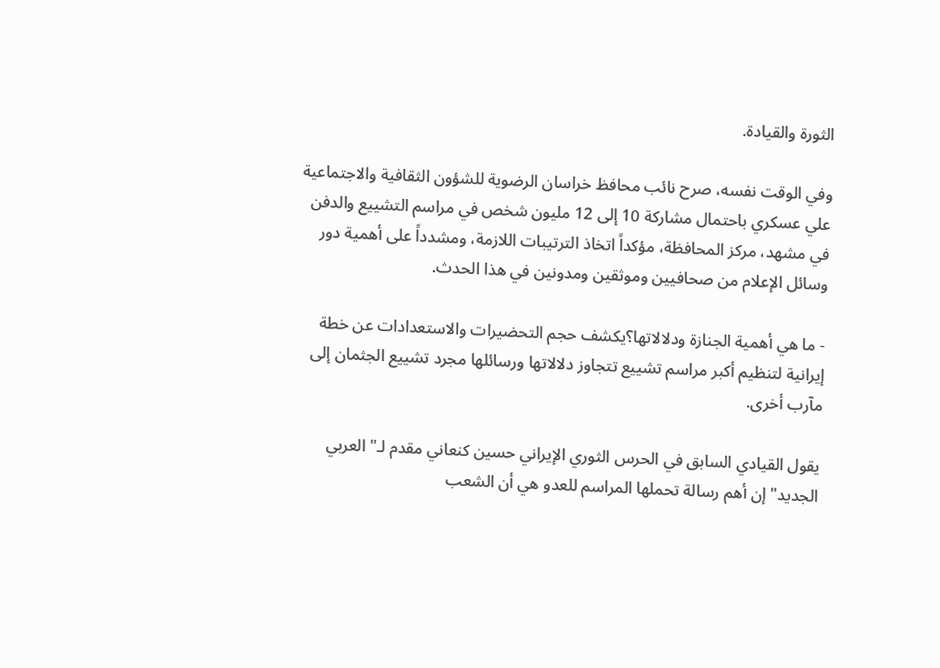الثورة والقيادة.

وفي الوقت نفسه، صرح نائب محافظ خراسان الرضوية للشؤون الثقافية والاجتماعية علي عسكري باحتمال مشاركة 10 إلى 12 مليون شخص في مراسم التشييع والدفن في مشهد، مركز المحافظة، مؤكداً اتخاذ الترتيبات اللازمة، ومشدداً على أهمية دور وسائل الإعلام من صحافيين وموثقين ومدونين في هذا الحدث.

- ما هي أهمية الجنازة ودلالاتها؟يكشف حجم التحضيرات والاستعدادات عن خطة إيرانية لتنظيم أكبر مراسم تشييع تتجاوز دلالاتها ورسائلها مجرد تشييع الجثمان إلى مآرب أخرى.

يقول القيادي السابق في الحرس الثوري الإيراني حسين كنعاني مقدم لـ" العربي الجديد" إن أهم رسالة تحملها المراسم للعدو هي أن الشعب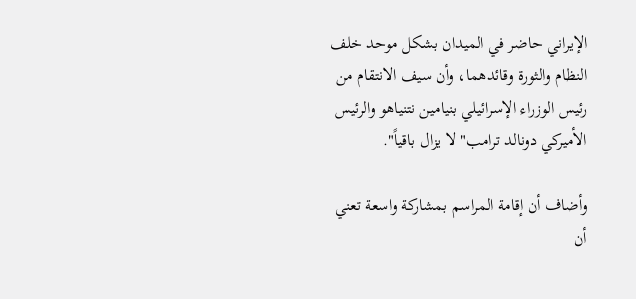الإيراني حاضر في الميدان بشكل موحد خلف النظام والثورة وقائدهما، وأن سيف الانتقام من رئيس الوزراء الإسرائيلي بنيامين نتنياهو والرئيس الأميركي دونالد ترامب" لا يزال باقياً".

وأضاف أن إقامة المراسم بمشاركة واسعة تعني أن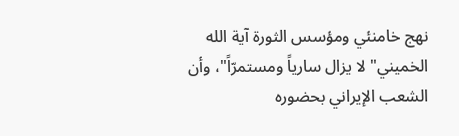نهج خامنئي ومؤسس الثورة آية الله الخميني" لا يزال سارياً ومستمرّاً"، وأن الشعب الإيراني بحضوره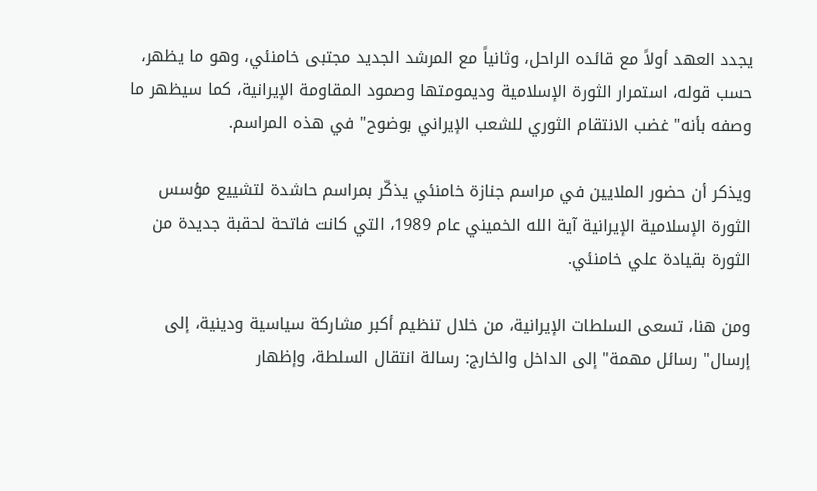يجدد العهد أولاً مع قائده الراحل، وثانياً مع المرشد الجديد مجتبى خامنئي، وهو ما يظهر، حسب قوله، استمرار الثورة الإسلامية وديمومتها وصمود المقاومة الإيرانية، كما سيظهر ما وصفه بأنه" غضب الانتقام الثوري للشعب الإيراني بوضوح" في هذه المراسم.

ويذكر أن حضور الملايين في مراسم جنازة خامنئي يذكّر بمراسم حاشدة لتشييع مؤسس الثورة الإسلامية الإيرانية آية الله الخميني عام 1989، التي كانت فاتحة لحقبة جديدة من الثورة بقيادة علي خامنئي.

ومن هنا، تسعى السلطات الإيرانية، من خلال تنظيم أكبر مشاركة سياسية ودينية، إلى إرسال" رسائل مهمة" إلى الداخل والخارج: رسالة انتقال السلطة، وإظهار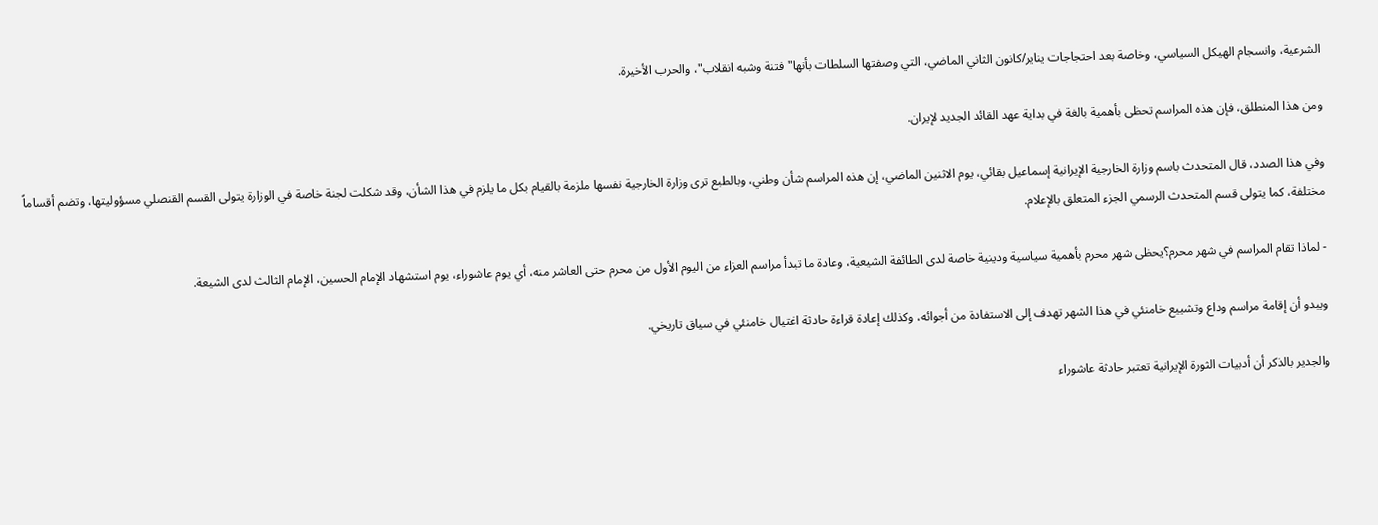الشرعية، وانسجام الهيكل السياسي، وخاصة بعد احتجاجات يناير/كانون الثاني الماضي، التي وصفتها السلطات بأنها" فتنة وشبه انقلاب"، والحرب الأخيرة.

ومن هذا المنطلق، فإن هذه المراسم تحظى بأهمية بالغة في بداية عهد القائد الجديد لإيران.

وفي هذا الصدد، قال المتحدث باسم وزارة الخارجية الإيرانية إسماعيل بقائي، يوم الاثنين الماضي، إن هذه المراسم شأن وطني، وبالطبع ترى وزارة الخارجية نفسها ملزمة بالقيام بكل ما يلزم في هذا الشأن، وقد شكلت لجنة خاصة في الوزارة يتولى القسم القنصلي مسؤوليتها، وتضم أقساماً مختلفة، كما يتولى قسم المتحدث الرسمي الجزء المتعلق بالإعلام.

- لماذا تقام المراسم في شهر محرم؟يحظى شهر محرم بأهمية سياسية ودينية خاصة لدى الطائفة الشيعية، وعادة ما تبدأ مراسم العزاء من اليوم الأول من محرم حتى العاشر منه، أي يوم عاشوراء، يوم استشهاد الإمام الحسين، الإمام الثالث لدى الشيعة.

ويبدو أن إقامة مراسم وداع وتشييع خامنئي في هذا الشهر تهدف إلى الاستفادة من أجوائه، وكذلك إعادة قراءة حادثة اغتيال خامنئي في سياق تاريخي.

والجدير بالذكر أن أدبيات الثورة الإيرانية تعتبر حادثة عاشوراء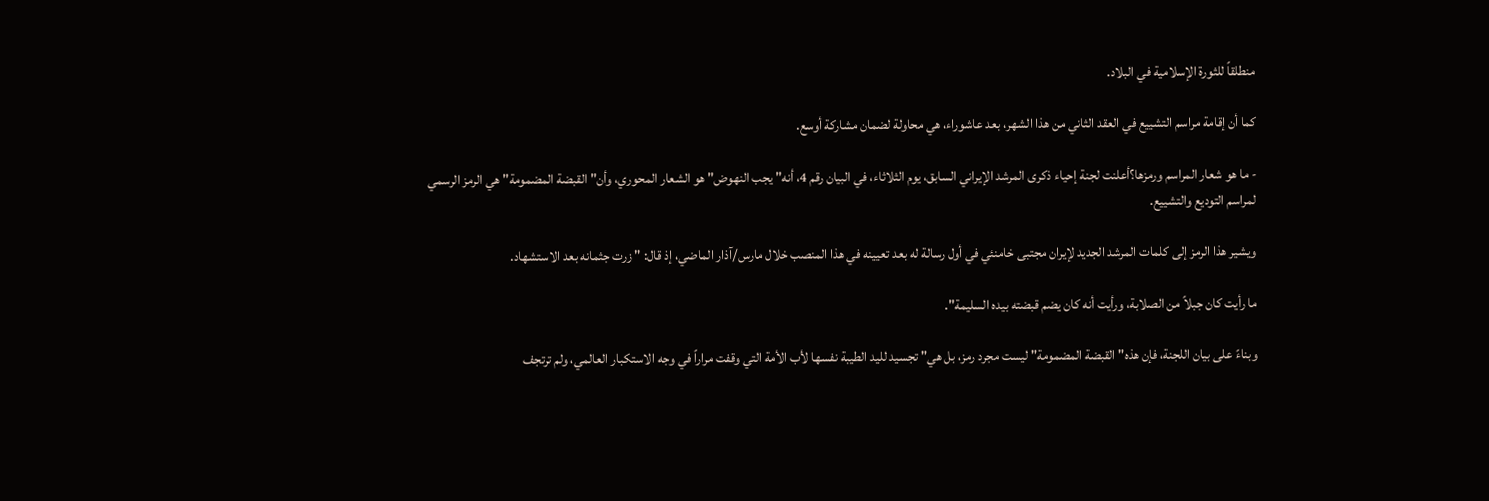منطلقاً للثورة الإسلامية في البلاد.

كما أن إقامة مراسم التشييع في العقد الثاني من هذا الشهر، بعد عاشوراء، هي محاولة لضمان مشاركة أوسع.

- ما هو شعار المراسم ورمزها؟أعلنت لجنة إحياء ذكرى المرشد الإيراني السابق، يوم الثلاثاء، في البيان رقم 4، أنه" يجب النهوض" هو الشعار المحوري، وأن" القبضة المضمومة" هي الرمز الرسمي لمراسم التوديع والتشييع.

ويشير هذا الرمز إلى كلمات المرشد الجديد لإيران مجتبى خامنئي في أول رسالة له بعد تعيينه في هذا المنصب خلال مارس/آذار الماضي، إذ قال: " زرت جثمانه بعد الاستشهاد.

ما رأيت كان جبلاً من الصلابة، ورأيت أنه كان يضم قبضته بيده السليمة".

وبناءً على بيان اللجنة، فإن هذه" القبضة المضمومة" ليست مجرد رمز، بل هي" تجسيد لليد الطيبة نفسها لأب الأمة التي وقفت مراراً في وجه الاستكبار العالمي، ولم ترتجف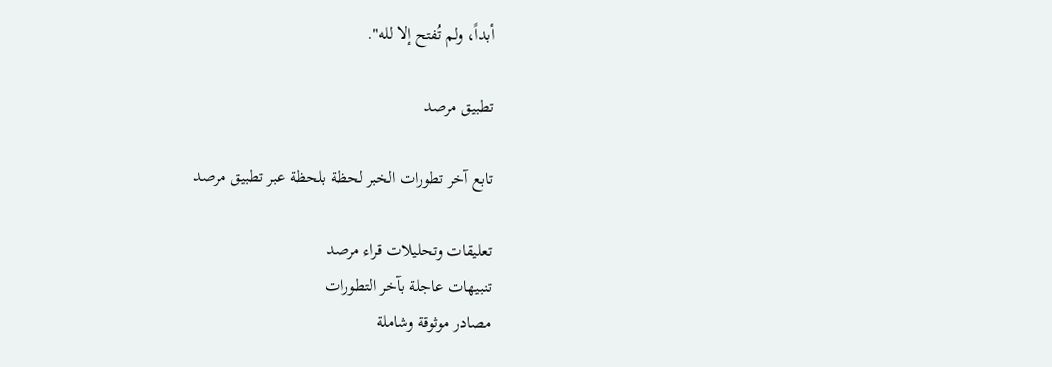أبداً، ولم تُفتح إلا لله".

تطبيق مرصد

تابع آخر تطورات الخبر لحظة بلحظة عبر تطبيق مرصد

تعليقات وتحليلات قراء مرصد
تنبيهات عاجلة بآخر التطورات
مصادر موثوقة وشاملة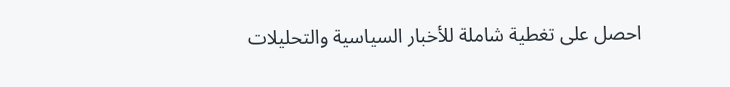احصل على تغطية شاملة للأخبار السياسية والتحليلات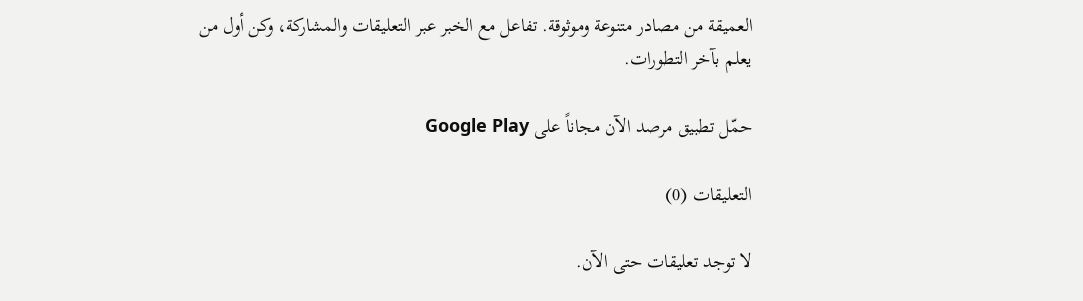العميقة من مصادر متنوعة وموثوقة. تفاعل مع الخبر عبر التعليقات والمشاركة، وكن أول من يعلم بآخر التطورات.

حمّل تطبيق مرصد الآن مجاناً على Google Play

التعليقات (0)

لا توجد تعليقات حتى الآن.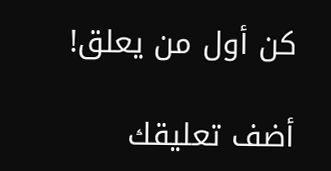كن أول من يعلق!

أضف تعليقك